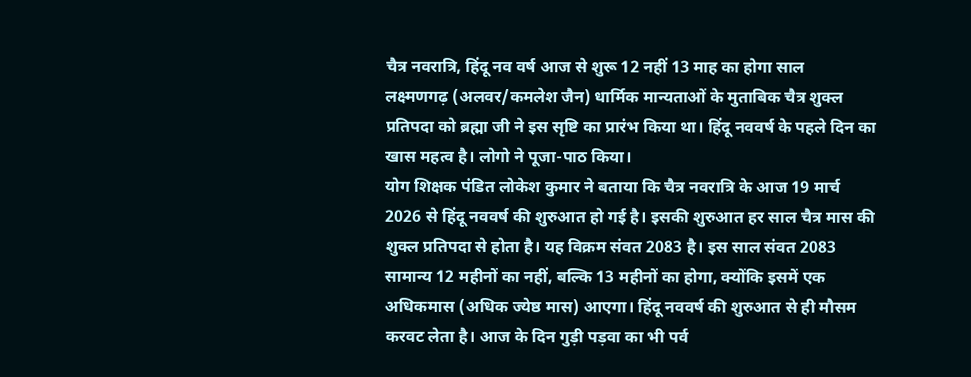चैत्र नवरात्रि, हिंदू नव वर्ष आज से शुरू 12 नहीं 13 माह का होगा साल
लक्ष्मणगढ़ (अलवर/कमलेश जैन) धार्मिक मान्यताओं के मुताबिक चैत्र शुक्ल प्रतिपदा को ब्रह्मा जी ने इस सृष्टि का प्रारंभ किया था। हिंदू नववर्ष के पहले दिन का खास महत्व है। लोगो ने पूजा-पाठ किया।
योग शिक्षक पंडित लोकेश कुमार ने बताया कि चैत्र नवरात्रि के आज 19 मार्च 2026 से हिंदू नववर्ष की शुरुआत हो गई है। इसकी शुरुआत हर साल चैत्र मास की शुक्ल प्रतिपदा से होता है। यह विक्रम संवत 2083 है। इस साल संवत 2083 सामान्य 12 महीनों का नहीं, बल्कि 13 महीनों का होगा, क्योंकि इसमें एक अधिकमास (अधिक ज्येष्ठ मास) आएगा। हिंदू नववर्ष की शुरुआत से ही मौसम करवट लेता है। आज के दिन गुड़ी पड़वा का भी पर्व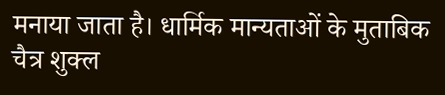मनाया जाता है। धार्मिक मान्यताओं के मुताबिक चैत्र शुक्ल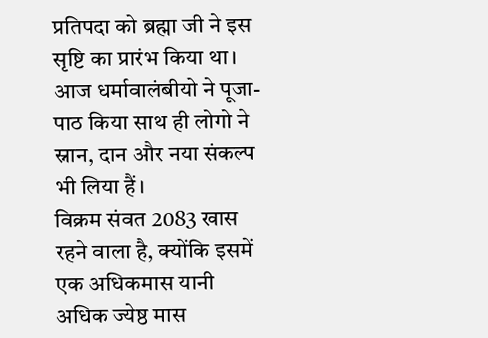प्रतिपदा को ब्रह्मा जी ने इस सृष्टि का प्रारंभ किया था। आज धर्मावालंबीयो ने पूजा-पाठ किया साथ ही लोगो ने स्नान, दान और नया संकल्प भी लिया हैं।
विक्रम संवत 2083 खास रहने वाला है, क्योंकि इसमें एक अधिकमास यानी अधिक ज्येष्ठ मास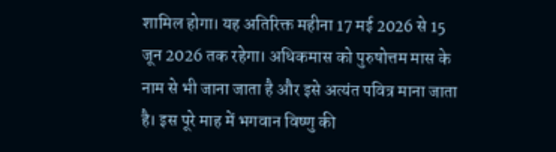शामिल होगा। यह अतिरिक्त महीना 17 मई 2026 से 15 जून 2026 तक रहेगा। अधिकमास को पुरुषोत्तम मास के नाम से भी जाना जाता है और इसे अत्यंत पवित्र माना जाता है। इस पूरे माह में भगवान विष्णु की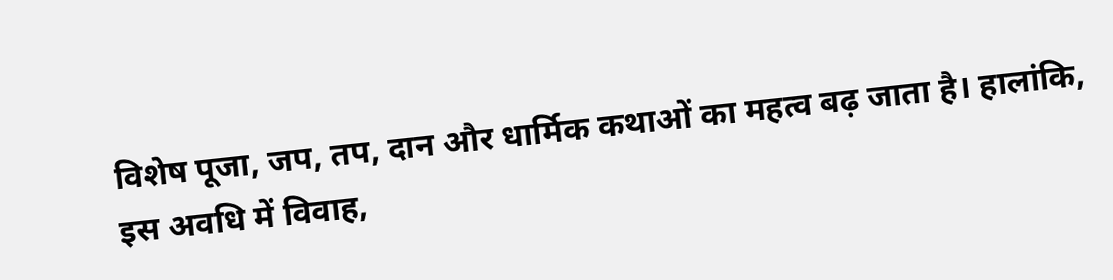विशेष पूजा, जप, तप, दान और धार्मिक कथाओं का महत्व बढ़ जाता है। हालांकि, इस अवधि में विवाह,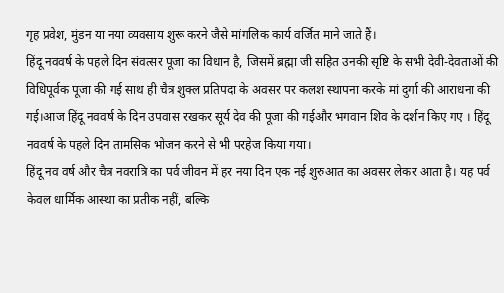गृह प्रवेश, मुंडन या नया व्यवसाय शुरू करने जैसे मांगलिक कार्य वर्जित माने जाते हैं।
हिंदू नववर्ष के पहले दिन संवत्सर पूजा का विधान है, जिसमें ब्रह्मा जी सहित उनकी सृष्टि के सभी देवी-देवताओं की विधिपूर्वक पूजा की गई साथ ही चैत्र शुक्ल प्रतिपदा के अवसर पर कलश स्थापना करके मां दुर्गा की आराधना की गई।आज हिंदू नववर्ष के दिन उपवास रखकर सूर्य देव की पूजा की गईऔर भगवान शिव के दर्शन किए गए । हिंदू नववर्ष के पहले दिन तामसिक भोजन करने से भी परहेज किया गया।
हिंदू नव वर्ष और चैत्र नवरात्रि का पर्व जीवन में हर नया दिन एक नई शुरुआत का अवसर लेकर आता है। यह पर्व केवल धार्मिक आस्था का प्रतीक नहीं, बल्कि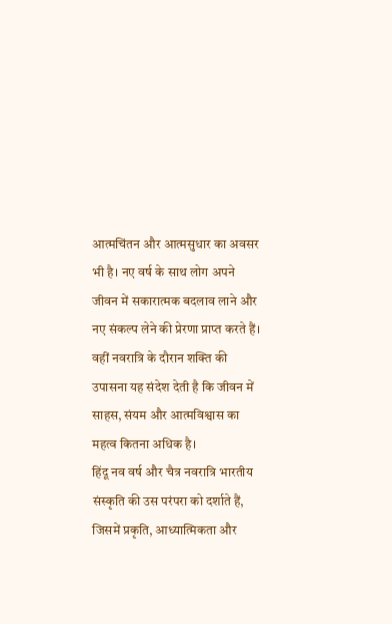आत्मचिंतन और आत्मसुधार का अवसर भी है। नए वर्ष के साथ लोग अपने जीवन में सकारात्मक बदलाव लाने और नए संकल्प लेने की प्रेरणा प्राप्त करते हैं। वहीं नवरात्रि के दौरान शक्ति की उपासना यह संदेश देती है कि जीवन में साहस, संयम और आत्मविश्वास का महत्व कितना अधिक है।
हिंदू नव वर्ष और चैत्र नवरात्रि भारतीय संस्कृति की उस परंपरा को दर्शाते हैं, जिसमें प्रकृति, आध्यात्मिकता और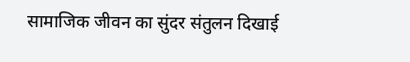सामाजिक जीवन का सुंदर संतुलन दिखाई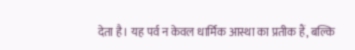देता है। यह पर्व न केवल धार्मिक आस्था का प्रतीक हैं, बल्कि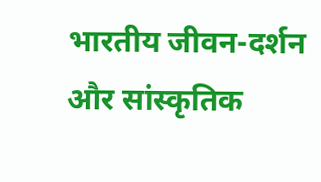भारतीय जीवन-दर्शन और सांस्कृतिक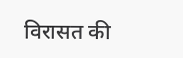विरासत की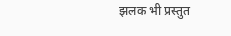झलक भी प्रस्तुत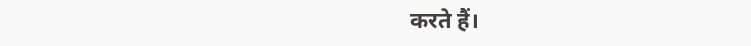करते हैं।